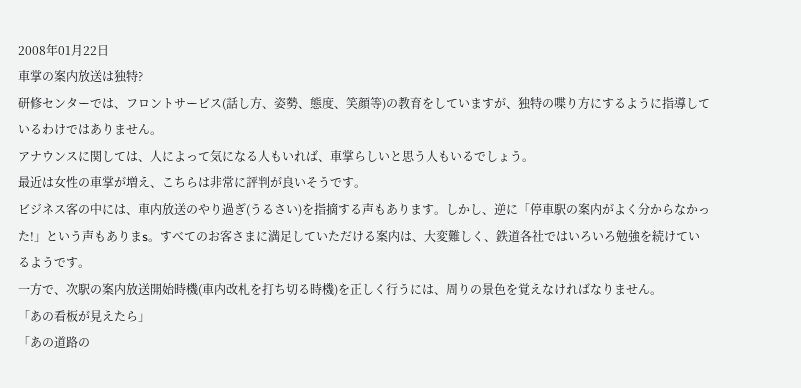2008年01月22日
車掌の案内放送は独特?
研修センターでは、フロントサービス(話し方、姿勢、態度、笑顔等)の教育をしていますが、独特の喋り方にするように指導しているわけではありません。
アナウンスに関しては、人によって気になる人もいれば、車掌らしいと思う人もいるでしょう。
最近は女性の車掌が増え、こちらは非常に評判が良いそうです。
ビジネス客の中には、車内放送のやり過ぎ(うるさい)を指摘する声もあります。しかし、逆に「停車駅の案内がよく分からなかった!」という声もありまs。すべてのお客さまに満足していただける案内は、大変難しく、鉄道各社ではいろいろ勉強を続けているようです。
一方で、次駅の案内放送開始時機(車内改札を打ち切る時機)を正しく行うには、周りの景色を覚えなければなりません。
「あの看板が見えたら」
「あの道路の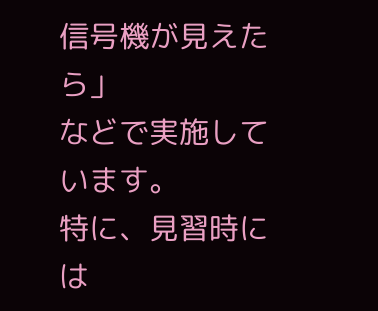信号機が見えたら」
などで実施しています。
特に、見習時には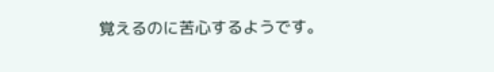覚えるのに苦心するようです。